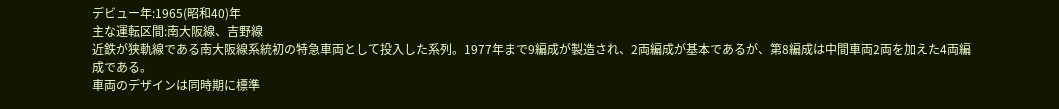デビュー年:1965(昭和40)年
主な運転区間:南大阪線、吉野線
近鉄が狭軌線である南大阪線系統初の特急車両として投入した系列。1977年まで9編成が製造され、2両編成が基本であるが、第8編成は中間車両2両を加えた4両編成である。
車両のデザインは同時期に標準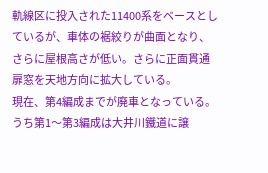軌線区に投入された11400系をベースとしているが、車体の裾絞りが曲面となり、さらに屋根高さが低い。さらに正面貫通扉窓を天地方向に拡大している。
現在、第4編成までが廃車となっている。うち第1〜第3編成は大井川鐵道に譲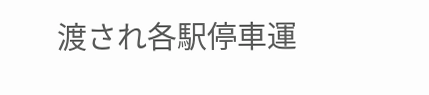渡され各駅停車運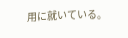用に就いている。